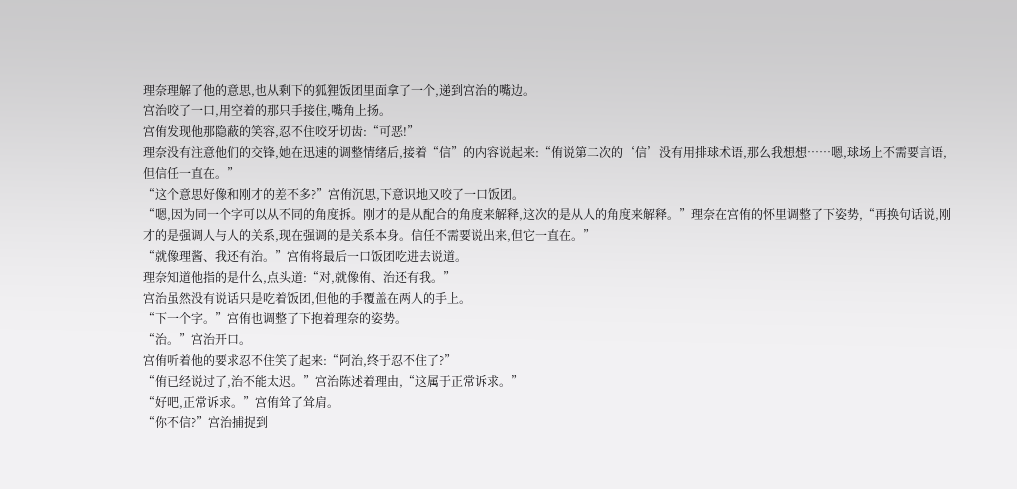理奈理解了他的意思,也从剩下的狐狸饭团里面拿了一个,递到宫治的嘴边。
宫治咬了一口,用空着的那只手接住,嘴角上扬。
宫侑发现他那隐蔽的笑容,忍不住咬牙切齿:“可恶!”
理奈没有注意他们的交锋,她在迅速的调整情绪后,接着“信”的内容说起来:“侑说第二次的‘信’没有用排球术语,那么我想想……嗯,球场上不需要言语,但信任一直在。”
“这个意思好像和刚才的差不多?”宫侑沉思,下意识地又咬了一口饭团。
“嗯,因为同一个字可以从不同的角度拆。刚才的是从配合的角度来解释,这次的是从人的角度来解释。”理奈在宫侑的怀里调整了下姿势,“再换句话说,刚才的是强调人与人的关系,现在强调的是关系本身。信任不需要说出来,但它一直在。”
“就像理酱、我还有治。”宫侑将最后一口饭团吃进去说道。
理奈知道他指的是什么,点头道:“对,就像侑、治还有我。”
宫治虽然没有说话只是吃着饭团,但他的手覆盖在两人的手上。
“下一个字。”宫侑也调整了下抱着理奈的姿势。
“治。”宫治开口。
宫侑听着他的要求忍不住笑了起来:“阿治,终于忍不住了?”
“侑已经说过了,治不能太迟。”宫治陈述着理由,“这属于正常诉求。”
“好吧,正常诉求。”宫侑耸了耸肩。
“你不信?”宫治捕捉到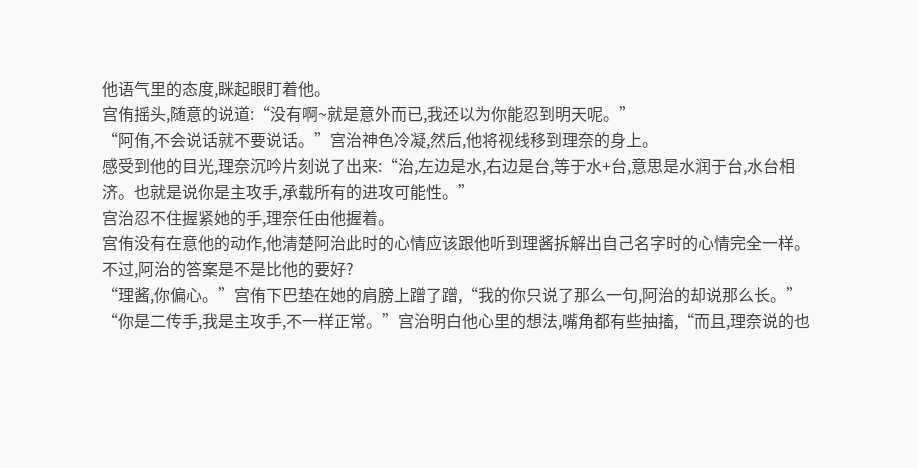他语气里的态度,眯起眼盯着他。
宫侑摇头,随意的说道:“没有啊~就是意外而已,我还以为你能忍到明天呢。”
“阿侑,不会说话就不要说话。”宫治神色冷凝,然后,他将视线移到理奈的身上。
感受到他的目光,理奈沉吟片刻说了出来:“治,左边是水,右边是台,等于水+台,意思是水润于台,水台相济。也就是说你是主攻手,承载所有的进攻可能性。”
宫治忍不住握紧她的手,理奈任由他握着。
宫侑没有在意他的动作,他清楚阿治此时的心情应该跟他听到理酱拆解出自己名字时的心情完全一样。
不过,阿治的答案是不是比他的要好?
“理酱,你偏心。”宫侑下巴垫在她的肩膀上蹭了蹭,“我的你只说了那么一句,阿治的却说那么长。”
“你是二传手,我是主攻手,不一样正常。”宫治明白他心里的想法,嘴角都有些抽搐,“而且,理奈说的也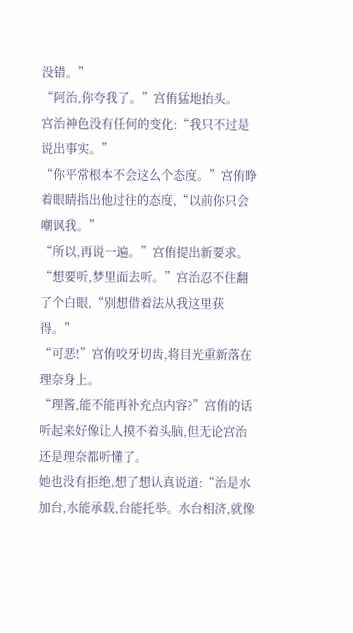没错。”
“阿治,你夸我了。”宫侑猛地抬头。
宫治神色没有任何的变化:“我只不过是说出事实。”
“你平常根本不会这么个态度。”宫侑睁着眼睛指出他过往的态度,“以前你只会嘲讽我。”
“所以,再说一遍。”宫侑提出新要求。
“想要听,梦里面去听。”宫治忍不住翻了个白眼,“别想借着法从我这里获得。”
“可恶!”宫侑咬牙切齿,将目光重新落在理奈身上。
“理酱,能不能再补充点内容?”宫侑的话听起来好像让人摸不着头脑,但无论宫治还是理奈都听懂了。
她也没有拒绝,想了想认真说道:“治是水加台,水能承载,台能托举。水台相济,就像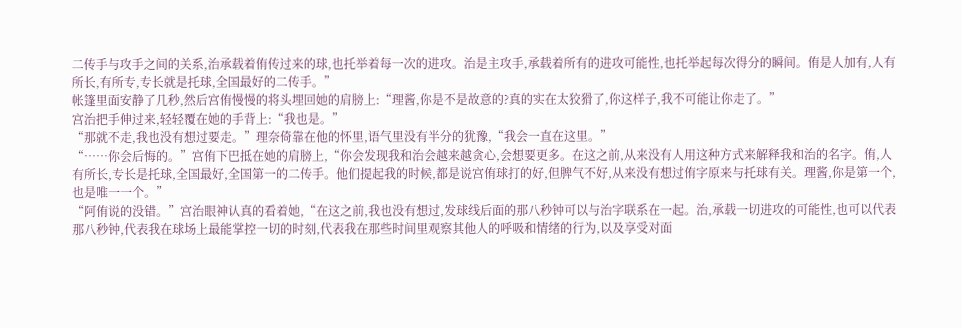二传手与攻手之间的关系,治承载着侑传过来的球,也托举着每一次的进攻。治是主攻手,承载着所有的进攻可能性,也托举起每次得分的瞬间。侑是人加有,人有所长,有所专,专长就是托球,全国最好的二传手。”
帐篷里面安静了几秒,然后宫侑慢慢的将头埋回她的肩膀上:“理酱,你是不是故意的?真的实在太狡猾了,你这样子,我不可能让你走了。”
宫治把手伸过来,轻轻覆在她的手背上:“我也是。”
“那就不走,我也没有想过要走。”理奈倚靠在他的怀里,语气里没有半分的犹豫,“我会一直在这里。”
“……你会后悔的。”宫侑下巴抵在她的肩膀上,“你会发现我和治会越来越贪心,会想要更多。在这之前,从来没有人用这种方式来解释我和治的名字。侑,人有所长,专长是托球,全国最好,全国第一的二传手。他们提起我的时候,都是说宫侑球打的好,但脾气不好,从来没有想过侑字原来与托球有关。理酱,你是第一个,也是唯一一个。”
“阿侑说的没错。”宫治眼神认真的看着她,“在这之前,我也没有想过,发球线后面的那八秒钟可以与治字联系在一起。治,承载一切进攻的可能性,也可以代表那八秒钟,代表我在球场上最能掌控一切的时刻,代表我在那些时间里观察其他人的呼吸和情绪的行为,以及享受对面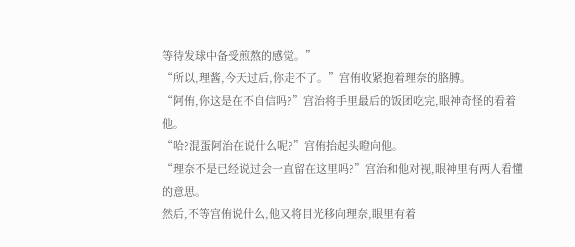等待发球中备受煎熬的感觉。”
“所以,理酱,今天过后,你走不了。”宫侑收紧抱着理奈的胳膊。
“阿侑,你这是在不自信吗?”宫治将手里最后的饭团吃完,眼神奇怪的看着他。
“哈?混蛋阿治在说什么呢?”宫侑抬起头瞪向他。
“理奈不是已经说过会一直留在这里吗?”宫治和他对视,眼神里有两人看懂的意思。
然后,不等宫侑说什么,他又将目光移向理奈,眼里有着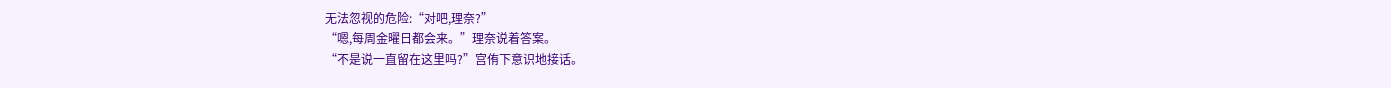无法忽视的危险:“对吧,理奈?”
“嗯,每周金曜日都会来。”理奈说着答案。
“不是说一直留在这里吗?”宫侑下意识地接话。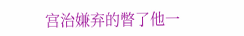宫治嫌弃的瞥了他一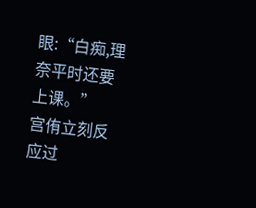眼:“白痴,理奈平时还要上课。”
宫侑立刻反应过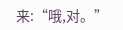来:“哦,对。”